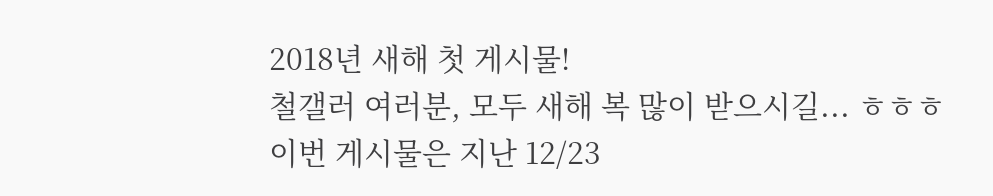2018년 새해 첫 게시물!
철갤러 여러분, 모두 새해 복 많이 받으시길... ㅎㅎㅎ
이번 게시물은 지난 12/23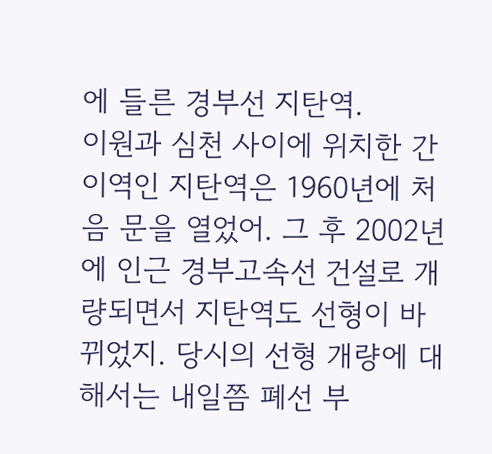에 들른 경부선 지탄역.
이원과 심천 사이에 위치한 간이역인 지탄역은 1960년에 처음 문을 열었어. 그 후 2002년에 인근 경부고속선 건설로 개량되면서 지탄역도 선형이 바뀌었지. 당시의 선형 개량에 대해서는 내일쯤 폐선 부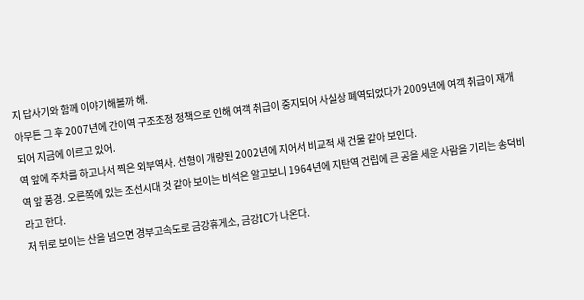지 답사기와 함께 이야기해볼까 해.
아무튼 그 후 2007년에 간이역 구조조정 정책으로 인해 여객 취급이 중지되어 사실상 폐역되었다가 2009년에 여객 취급이 재개되어 지금에 이르고 있어.
역 앞에 주차를 하고나서 찍은 외부역사. 선형이 개량된 2002년에 지어서 비교적 새 건물 같아 보인다.
역 앞 풍경. 오른쪽에 있는 조선시대 것 같아 보이는 비석은 알고보니 1964년에 지탄역 건립에 큰 공을 세운 사람을 기리는 송덕비라고 한다.
저 뒤로 보이는 산을 넘으면 경부고속도로 금강휴게소, 금강IC가 나온다.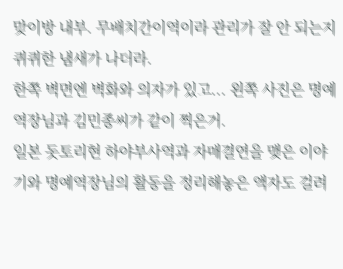맞이방 내부. 무배치간이역이라 관리가 잘 안 되는지 퀴퀴한 냄새가 나더라.
한쪽 벽면엔 벽화와 의자가 있고... 왼쪽 사진은 명예역장님과 김민종씨가 같이 찍은거.
일본 돗토리현 하야부사역과 자매결연을 맺은 이야기와 명예역장님의 활동을 정리해놓은 액자도 걸려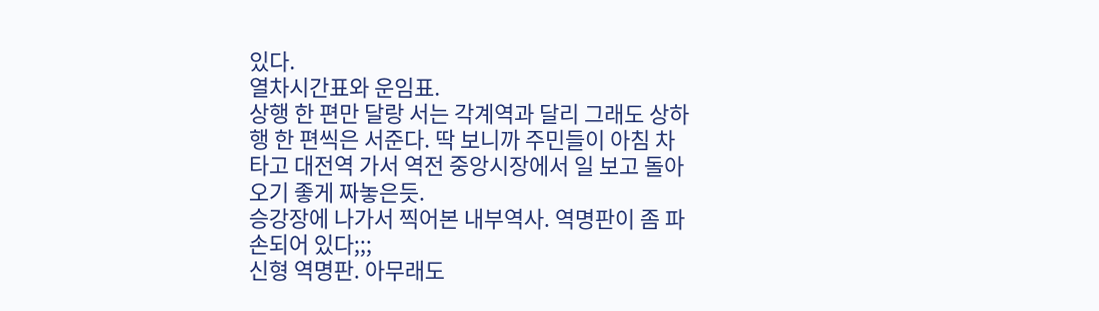있다.
열차시간표와 운임표.
상행 한 편만 달랑 서는 각계역과 달리 그래도 상하행 한 편씩은 서준다. 딱 보니까 주민들이 아침 차 타고 대전역 가서 역전 중앙시장에서 일 보고 돌아오기 좋게 짜놓은듯.
승강장에 나가서 찍어본 내부역사. 역명판이 좀 파손되어 있다;;;
신형 역명판. 아무래도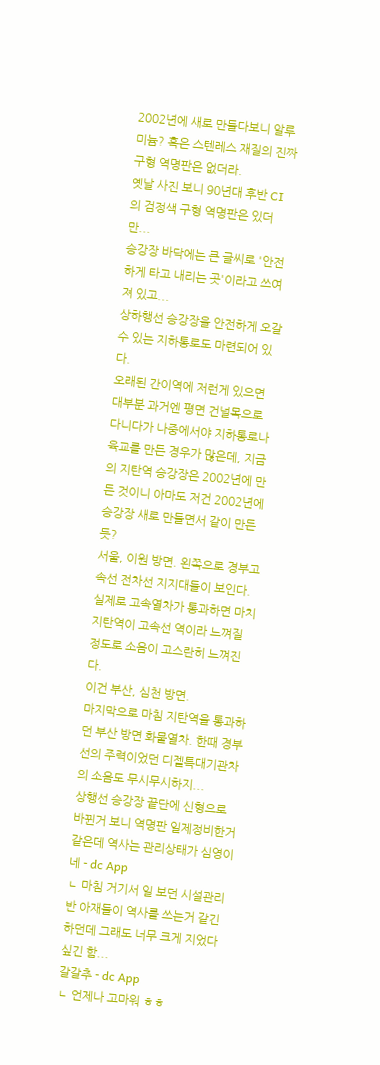2002년에 새로 만들다보니 알루미늄? 혹은 스텐레스 재질의 진짜 구형 역명판은 없더라.
옛날 사진 보니 90년대 후반 CI의 검정색 구형 역명판은 있더만...
승강장 바닥에는 큰 글씨로 '안전하게 타고 내리는 곳'이라고 쓰여져 있고...
상하행선 승강장을 안전하게 오갈 수 있는 지하통로도 마련되어 있다.
오래된 간이역에 저런게 있으면 대부분 과거엔 평면 건널목으로 다니다가 나중에서야 지하통로나 육교를 만든 경우가 많은데, 지금의 지탄역 승강장은 2002년에 만든 것이니 아마도 저건 2002년에 승강장 새로 만들면서 같이 만든듯?
서울, 이원 방면. 왼쪽으로 경부고속선 전차선 지지대들이 보인다. 실제로 고속열차가 통과하면 마치 지탄역이 고속선 역이라 느껴질 정도로 소음이 고스란히 느껴진다.
이건 부산, 심천 방면.
마지막으로 마침 지탄역을 통과하던 부산 방면 화물열차. 한때 경부선의 주력이었던 디젤특대기관차의 소음도 무시무시하지...
상행선 승강장 끝단에 신형으로 바뀐거 보니 역명판 일제정비한거 같은데 역사는 관리상태가 심영이네 - dc App
ㄴ 마침 거기서 일 보던 시설관리반 아재들이 역사를 쓰는거 같긴 하던데 그래도 너무 크게 지었다 싶긴 함...
갈갈추 - dc App
ㄴ 언제나 고마워 ㅎㅎ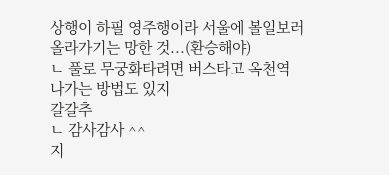상행이 하필 영주행이라 서울에 볼일보러 올라가기는 망한 것...(환승해야)
ㄴ 풀로 무궁화타려면 버스타고 옥천역 나가는 방법도 있지
갈갈추
ㄴ 감사감사 ^^
지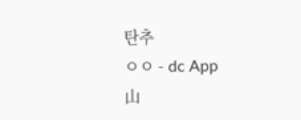탄추
ㅇㅇ - dc App
山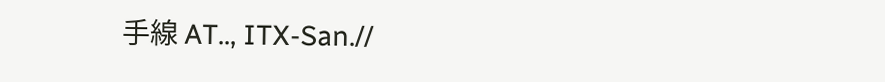手線 AT.., ITX-San.//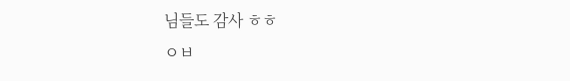님들도 감사 ㅎㅎ
ㅇㅂ